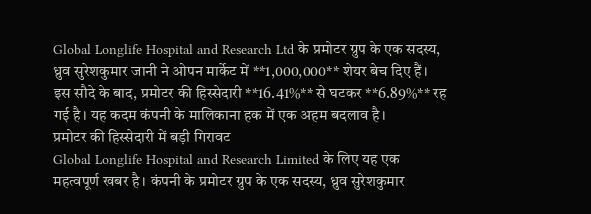Global Longlife Hospital and Research Ltd के प्रमोटर ग्रुप के एक सदस्य, ध्रुव सुरेशकुमार जानी ने ओपन मार्केट में **1,000,000** शेयर बेच दिए हैं। इस सौदे के बाद, प्रमोटर की हिस्सेदारी **16.41%** से घटकर **6.89%** रह गई है। यह कदम कंपनी के मालिकाना हक में एक अहम बदलाव है।
प्रमोटर की हिस्सेदारी में बड़ी गिरावट
Global Longlife Hospital and Research Limited के लिए यह एक महत्वपूर्ण खबर है। कंपनी के प्रमोटर ग्रुप के एक सदस्य, ध्रुव सुरेशकुमार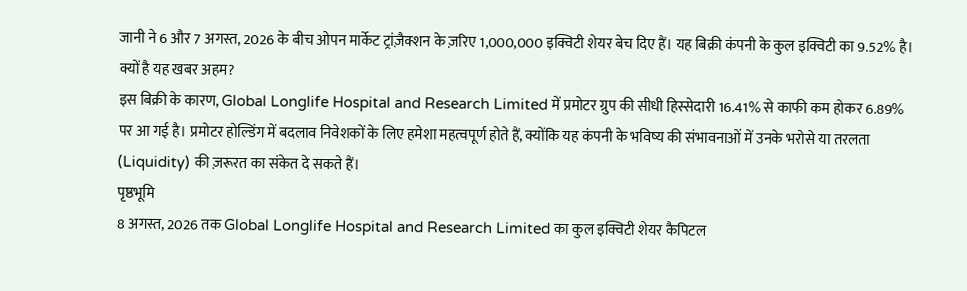जानी ने 6 और 7 अगस्त, 2026 के बीच ओपन मार्केट ट्रांज़ैक्शन के ज़रिए 1,000,000 इक्विटी शेयर बेच दिए हैं। यह बिक्री कंपनी के कुल इक्विटी का 9.52% है।
क्यों है यह खबर अहम?
इस बिक्री के कारण, Global Longlife Hospital and Research Limited में प्रमोटर ग्रुप की सीधी हिस्सेदारी 16.41% से काफी कम होकर 6.89% पर आ गई है। प्रमोटर होल्डिंग में बदलाव निवेशकों के लिए हमेशा महत्वपूर्ण होते हैं, क्योंकि यह कंपनी के भविष्य की संभावनाओं में उनके भरोसे या तरलता (Liquidity) की ज़रूरत का संकेत दे सकते हैं।
पृष्ठभूमि
8 अगस्त, 2026 तक Global Longlife Hospital and Research Limited का कुल इक्विटी शेयर कैपिटल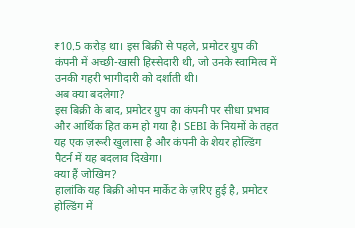₹10.5 करोड़ था। इस बिक्री से पहले, प्रमोटर ग्रुप की कंपनी में अच्छी-खासी हिस्सेदारी थी, जो उनके स्वामित्व में उनकी गहरी भागीदारी को दर्शाती थी।
अब क्या बदलेगा?
इस बिक्री के बाद, प्रमोटर ग्रुप का कंपनी पर सीधा प्रभाव और आर्थिक हित कम हो गया है। SEBI के नियमों के तहत यह एक ज़रूरी खुलासा है और कंपनी के शेयर होल्डिंग पैटर्न में यह बदलाव दिखेगा।
क्या हैं जोखिम?
हालांकि यह बिक्री ओपन मार्केट के ज़रिए हुई है, प्रमोटर होल्डिंग में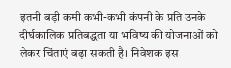इतनी बड़ी कमी कभी-कभी कंपनी के प्रति उनके दीर्घकालिक प्रतिबद्धता या भविष्य की योजनाओं को लेकर चिंताएं बढ़ा सकती है। निवेशक इस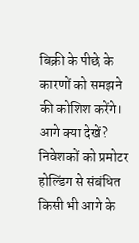बिक्री के पीछे के कारणों को समझने की कोशिश करेंगे।
आगे क्या देखें?
निवेशकों को प्रमोटर होल्डिंग से संबंधित किसी भी आगे के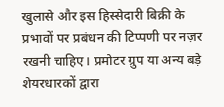खुलासे और इस हिस्सेदारी बिक्री के प्रभावों पर प्रबंधन की टिप्पणी पर नज़र रखनी चाहिए। प्रमोटर ग्रुप या अन्य बड़े शेयरधारकों द्वारा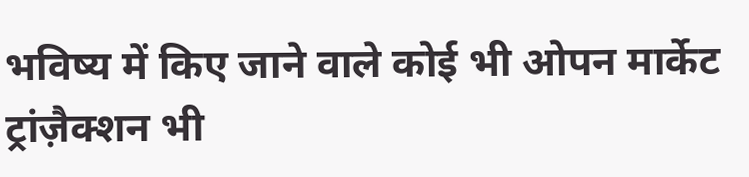भविष्य में किए जाने वाले कोई भी ओपन मार्केट ट्रांज़ैक्शन भी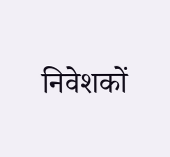निवेशकों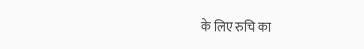के लिए रुचि का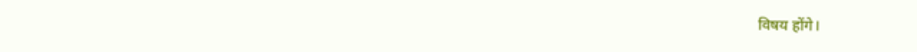विषय होंगे।